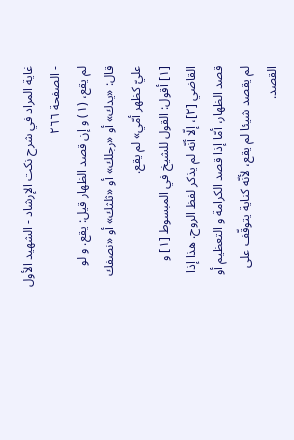غاية المراد في شرح نكت الإرشاد - الشهيد الأول - الصفحة ٢٦٦
لم يقع، (١) و إن قصد الظهار قيل: يقع. و لو قال: «يدك» أو «رجلك» أو «ثلثك» أو «نصفك عليّ كظهر أمّي» لم يقع.
[١] أقول: القول للشيخ في المبسوط [١] و القاضي [٢]، إلّا أنّه لم يذكر لفظ الروح. هذا إذا قصد الظهار، أمّا إذا قصد الكرامة و التعظيم أو لم يقصد شيئا لم يقع، لأنّه كناية يتوقّف على القصد.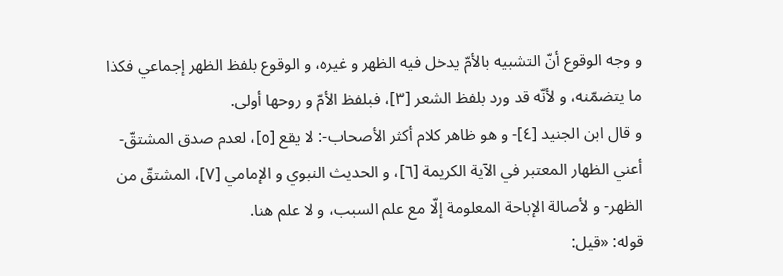و وجه الوقوع أنّ التشبيه بالأمّ يدخل فيه الظهر و غيره، و الوقوع بلفظ الظهر إجماعي فكذا ما يتضمّنه، و لأنّه قد ورد بلفظ الشعر [٣]، فبلفظ الأمّ و روحها أولى.
و قال ابن الجنيد [٤]- و هو ظاهر كلام أكثر الأصحاب-: لا يقع [٥]، لعدم صدق المشتقّ- أعني الظهار المعتبر في الآية الكريمة [٦]، و الحديث النبوي و الإمامي [٧]، المشتقّ من الظهر- و لأصالة الإباحة المعلومة إلّا مع علم السبب، و لا علم هنا.
قوله: «قيل: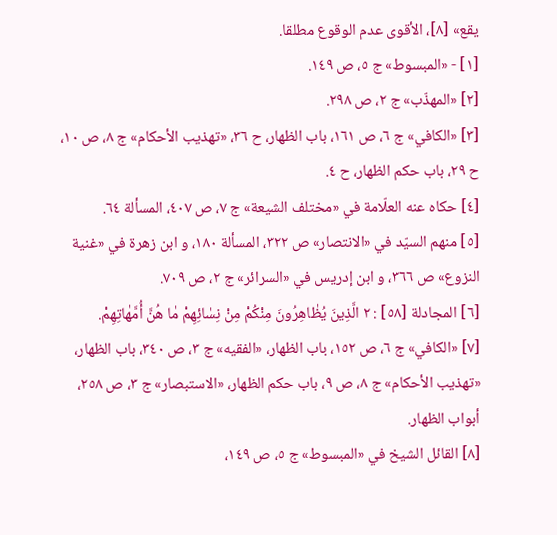يقع» [٨]، الأقوى عدم الوقوع مطلقا.
[١] - «المبسوط» ج ٥، ص ١٤٩.
[٢] «المهذّب» ج ٢، ص ٢٩٨.
[٣] «الكافي» ج ٦، ص ١٦١، باب الظهار، ح ٣٦، «تهذيب الأحكام» ج ٨، ص ١٠، ح ٢٩، باب حكم الظهار، ح ٤.
[٤] حكاه عنه العلّامة في «مختلف الشيعة» ج ٧، ص ٤٠٧، المسألة ٦٤.
[٥] منهم السيّد في «الانتصار» ص ٣٢٢، المسألة ١٨٠، و ابن زهرة في «غنية النزوع» ص ٣٦٦، و ابن إدريس في «السرائر» ج ٢، ص ٧٠٩.
[٦] المجادلة [٥٨] : ٢ الَّذِينَ يُظٰاهِرُونَ مِنْكُمْ مِنْ نِسٰائِهِمْ مٰا هُنَّ أُمَّهٰاتِهِمْ.
[٧] «الكافي» ج ٦، ص ١٥٢، باب الظهار، «الفقيه» ج ٣، ص ٣٤٠، باب الظهار، «تهذيب الأحكام» ج ٨، ص ٩، باب حكم الظهار، «الاستبصار» ج ٣، ص ٢٥٨، أبواب الظهار.
[٨] القائل الشيخ في «المبسوط» ج ٥، ص ١٤٩،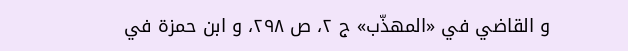و القاضي في «المهذّب» ج ٢، ص ٢٩٨، و ابن حمزة في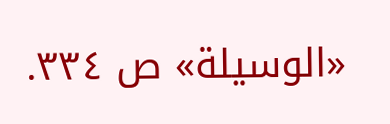«الوسيلة» ص ٣٣٤.